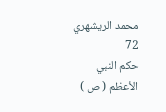محمد الريشهري
72
حكم النبي الأعظم ( ص )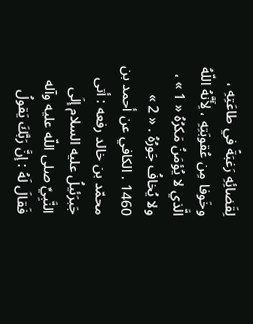لِقَضائِهِ رَغبَةً في طاعَتِهِ ، وخَوفا مِن عُقوبَتِهِ ، لِأَنَّهُ اللّهُ الَّذي لا يُؤمَنُ مَكرُهُ « 1 » ، ولا يُخافُ جَورُهُ . « 2 » 1460 . الكافي عن أحمد بن محمّد بن خالد رفعه : أتى جَبرَئيلُ عليه السلام إلَى النَّبِيِّ صلى اللّه عليه وآله فَقالَ لَهُ : إنَّ رَبَّكَ يَقولُ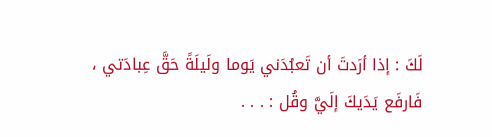لَكَ : إذا أرَدتَ أن تَعبُدَني يَوما ولَيلَةً حَقَّ عِبادَتي ، فَارفَع يَدَيكَ إلَيَّ وقُل : . . .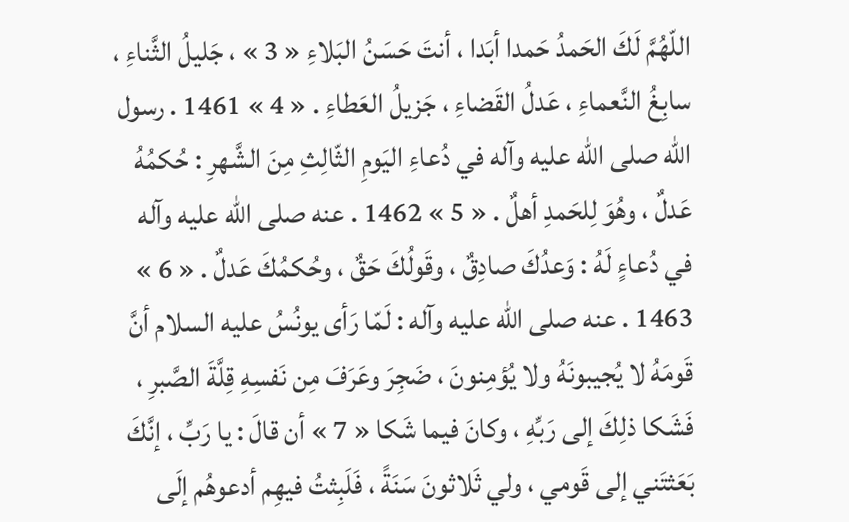اللّهُمَّ لَكَ الحَمدُ حَمدا أبَدا ، أنتَ حَسَنُ البَلاءِ « 3 » ، جَليلُ الثَّناءِ ، سابِغُ النَّعماءِ ، عَدلُ القَضاءِ ، جَزيلُ العَطاءِ . « 4 » 1461 . رسول اللّه صلى اللّه عليه وآله في دُعاءِ اليَومِ الثّالِثِ مِنَ الشَّهرِ : حُكمُهُ عَدلٌ ، وهُوَ لِلحَمدِ أهلٌ . « 5 » 1462 . عنه صلى اللّه عليه وآله في دُعاءٍ لَهُ : وَعدُكَ صادِقٌ ، وقَولُكَ حَقٌ ، وحُكمُكَ عَدلٌ . « 6 » 1463 . عنه صلى اللّه عليه وآله : لَمّا رَأى يونُسُ عليه السلام أنَّ قَومَهُ لا يُجيبونَهُ ولا يُؤمِنونَ ، ضَجِرَ وعَرَفَ مِن نَفسِهِ قِلَّةَ الصَّبرِ ، فَشَكا ذلِكَ إلى رَبِّهِ ، وكانَ فيما شَكا « 7 » أن قالَ : يا رَبِّ ، إنَّكَ بَعَثتَني إلى قَومي ، ولي ثَلاثونَ سَنَةً ، فَلَبِثتُ فيهِم أدعوهُم إلَى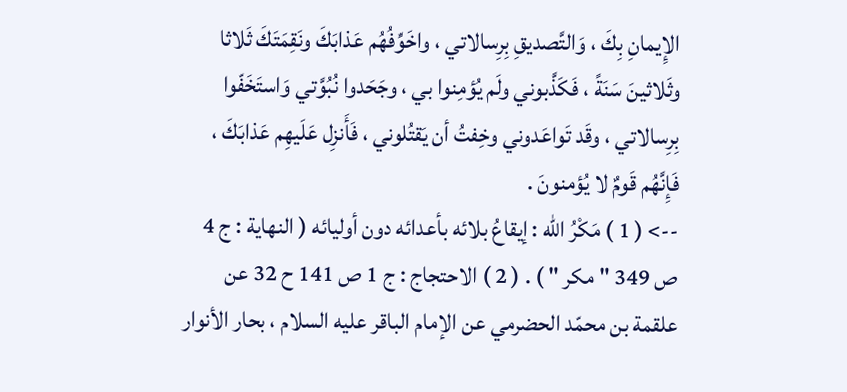الإِيمانِ بِكَ ، وَالتَّصديقِ بِرِسالاتي ، واخَوِّفُهُم عَذابَكَ ونَقِمَتَكَ ثَلاثا وثَلاثينَ سَنَةً ، فَكَذَّبوني ولَم يُؤمِنوا بي ، وجَحَدوا نُبُوَّتي وَاستَخَفّوا بِرِسالاتي ، وقَد تَواعَدوني وخِفتُ أن يَقتُلوني ، فَأَنزِل عَلَيهِم عَذابَكَ ، فَإِنَّهُم قَومٌ لا يُؤمنونَ .
--> ( 1 ) مَكْرُ اللّه : إيقاعُ بلائه بأعدائه دون أوليائه ( النهاية : ج 4 ص 349 " مكر " ) . ( 2 ) الاحتجاج : ج 1 ص 141 ح 32 عن علقمة بن محمّد الحضرمي عن الإمام الباقر عليه السلام ، بحار الأنوار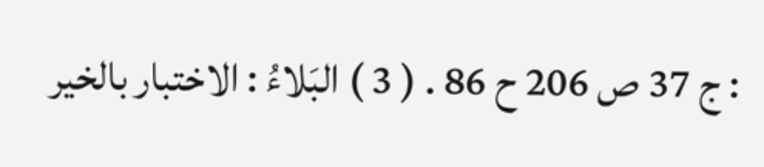: ج 37 ص 206 ح 86 . ( 3 ) البَلاءُ : الاختبار بالخير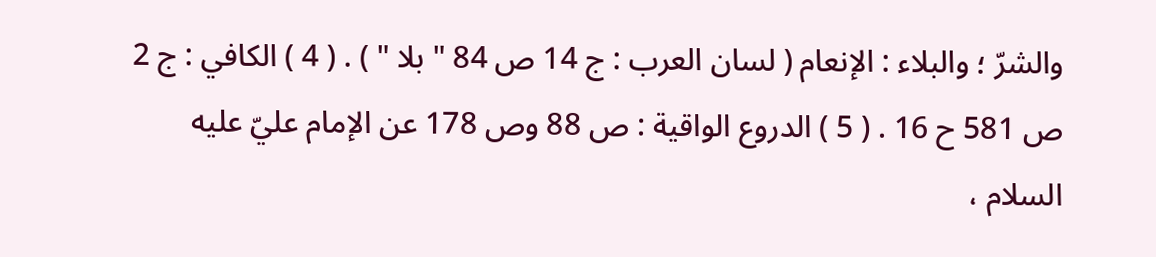والشرّ ؛ والبلاء : الإنعام ( لسان العرب : ج 14 ص 84 " بلا " ) . ( 4 ) الكافي : ج 2 ص 581 ح 16 . ( 5 ) الدروع الواقية : ص 88 وص 178 عن الإمام عليّ عليه السلام ،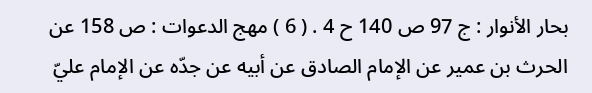بحار الأنوار : ج 97 ص 140 ح 4 . ( 6 ) مهج الدعوات : ص 158 عن الحرث بن عمير عن الإمام الصادق عن أبيه عن جدّه عن الإمام عليّ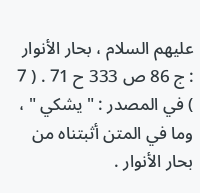عليهم السلام ، بحار الأنوار : ج 86 ص 333 ح 71 . ( 7 ) في المصدر : " يشكي " ، وما في المتن أثبتناه من بحار الأنوار .